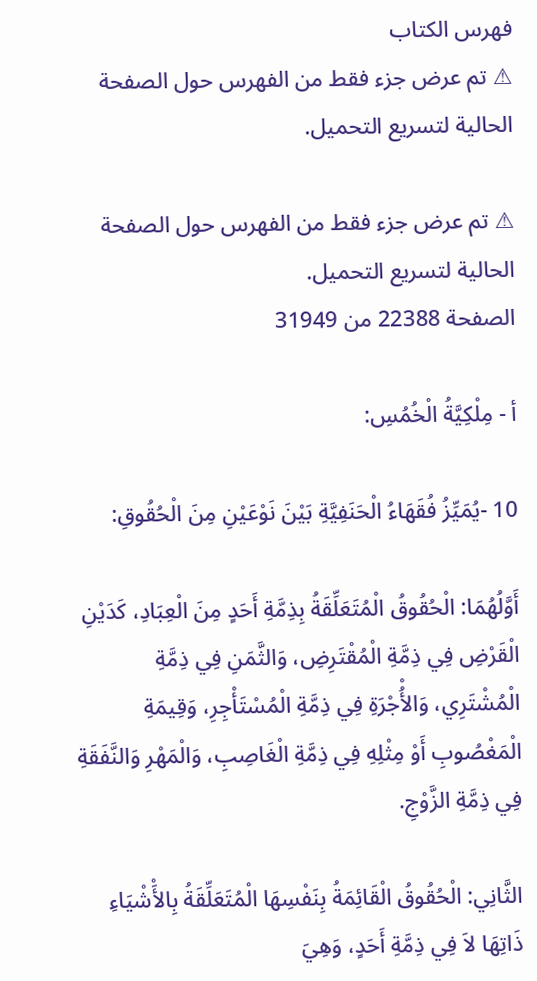فهرس الكتاب
⚠ تم عرض جزء فقط من الفهرس حول الصفحة الحالية لتسريع التحميل.

⚠ تم عرض جزء فقط من الفهرس حول الصفحة الحالية لتسريع التحميل.
الصفحة 22388 من 31949

أ - مِلْكِيَّةُ الْخُمُسِ:

10 -يُمَيِّزُ فُقَهَاءُ الْحَنَفِيَّةِ بَيْنَ نَوْعَيْنِ مِنَ الْحُقُوقِ:

أَوَّلُهُمَا: الْحُقُوقُ الْمُتَعَلِّقَةُ بِذِمَّةِ أَحَدٍ مِنَ الْعِبَادِ، كَدَيْنِ الْقَرْضِ فِي ذِمَّةِ الْمُقْتَرِضِ، وَالثَّمَنِ فِي ذِمَّةِ الْمُشْتَرِي، وَالأُْجْرَةِ فِي ذِمَّةِ الْمُسْتَأْجِرِ، وَقِيمَةِ الْمَغْصُوبِ أَوْ مِثْلِهِ فِي ذِمَّةِ الْغَاصِبِ، وَالْمَهْرِ وَالنَّفَقَةِ فِي ذِمَّةِ الزَّوْجِ.

الثَّانِي: الْحُقُوقُ الْقَائِمَةُ بِنَفْسِهَا الْمُتَعَلِّقَةُ بِالأَْشْيَاءِ ذَاتِهَا لاَ فِي ذِمَّةِ أَحَدٍ، وَهِيَ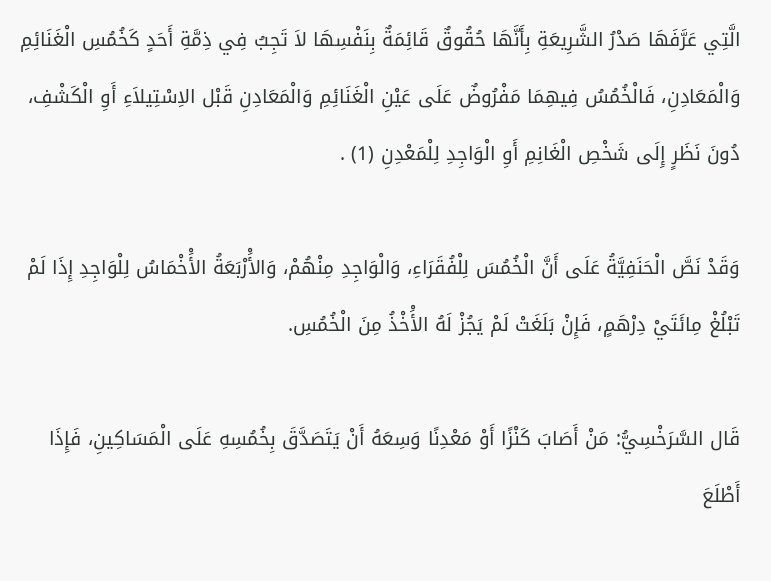الَّتِي عَرَّفَهَا صَدْرُ الشَّرِيعَةِ بِأَنَّهَا حُقُوقٌ قَائِمَةٌ بِنَفْسِهَا لاَ تَجِبُ فِي ذِمَّةِ أَحَدٍ كَخُمُسِ الْغَنَائِمِ وَالْمَعَادِنِ، فَالْخُمُسُ فِيهِمَا مَفْرُوضٌ عَلَى عَيْنِ الْغَنَائِمِ وَالْمَعَادِنِ قَبْل الاِسْتِيلاَءِ أَوِ الْكَشْفِ، دُونَ نَظَرٍ إِلَى شَخْصِ الْغَانِمِ أَوِ الْوَاجِدِ لِلْمَعْدِنِ (1) .

وَقَدْ نَصَّ الْحَنَفِيَّةُ عَلَى أَنَّ الْخُمُسَ لِلْفُقَرَاءِ، وَالْوَاجِدِ مِنْهُمْ، وَالأَْرْبَعَةُ الأَْخْمَاسُ لِلْوَاجِدِ إِذَا لَمْ تَبْلُغْ مِائَتَيْ دِرْهَمٍ، فَإِنْ بَلَغَتْ لَمْ يَجُزْ لَهُ الأَْخْذُ مِنَ الْخُمُسِ.

قَال السَّرَخْسِيُّ: مَنْ أَصَابَ كَنْزًا أَوْ مَعْدِنًا وَسِعَهُ أَنْ يَتَصَدَّقَ بِخُمُسِهِ عَلَى الْمَسَاكِينِ، فَإِذَا أَطْلَعَ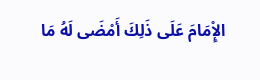الإِْمَامَ عَلَى ذَلِكَ أَمْضَى لَهُ مَا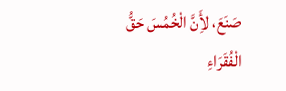صَنَعَ، لأَِنَّ الْخُمُسَ حَقُّ الْفُقَرَاءِ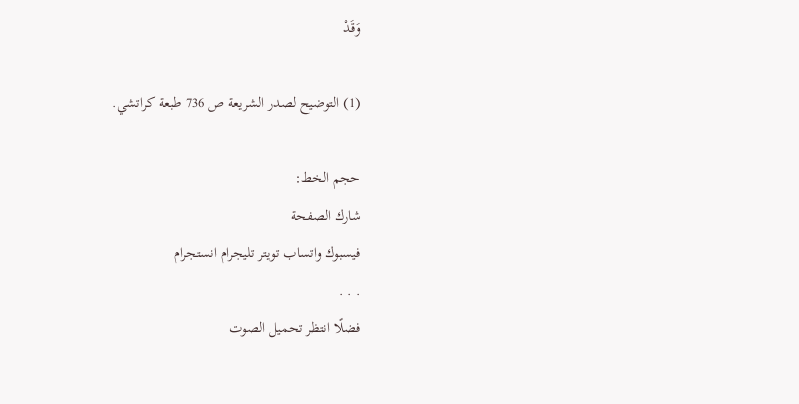وَقَدْ

(1) التوضيح لصدر الشريعة ص 736 طبعة كراتشي.

حجم الخط:
شارك الصفحة
فيسبوك واتساب تويتر تليجرام انستجرام
. . .
فضلًا انتظر تحميل الصوت